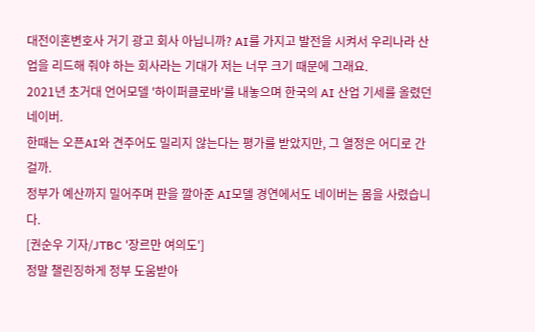대전이혼변호사 거기 광고 회사 아닙니까? AI를 가지고 발전을 시켜서 우리나라 산업을 리드해 줘야 하는 회사라는 기대가 저는 너무 크기 때문에 그래요.
2021년 초거대 언어모델 '하이퍼클로바'를 내놓으며 한국의 AI 산업 기세를 올렸던 네이버.
한때는 오픈AI와 견주어도 밀리지 않는다는 평가를 받았지만, 그 열정은 어디로 간 걸까.
정부가 예산까지 밀어주며 판을 깔아준 AI모델 경연에서도 네이버는 몸을 사렸습니다.
[권순우 기자/JTBC '장르만 여의도']
정말 챌린징하게 정부 도움받아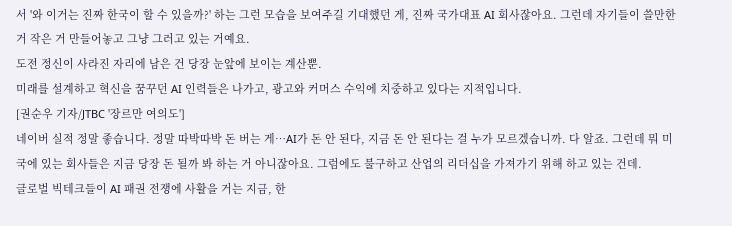서 '와 이거는 진짜 한국이 할 수 있을까?' 하는 그런 모습을 보여주길 기대했던 게, 진짜 국가대표 AI 회사잖아요. 그런데 자기들이 쓸만한 거 작은 거 만들어놓고 그냥 그러고 있는 거예요.
도전 정신이 사라진 자리에 남은 건 당장 눈앞에 보이는 계산뿐.
미래를 설계하고 혁신을 꿈꾸던 AI 인력들은 나가고, 광고와 커머스 수익에 치중하고 있다는 지적입니다.
[권순우 기자/JTBC '장르만 여의도']
네이버 실적 정말 좋습니다. 정말 따박따박 돈 버는 게…AI가 돈 안 된다, 지금 돈 안 된다는 걸 누가 모르겠습니까. 다 알죠. 그런데 뭐 미국에 있는 회사들은 지금 당장 돈 될까 봐 하는 거 아니잖아요. 그럼에도 불구하고 산업의 리더십을 가져가기 위해 하고 있는 건데.
글로벌 빅테크들이 AI 패권 전쟁에 사활을 거는 지금, 한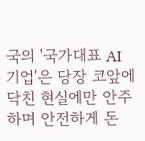국의 '국가대표 AI 기업'은 당장 코앞에 닥친 현실에만 안주하며 안전하게 돈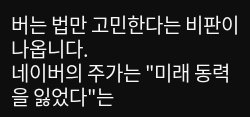버는 법만 고민한다는 비판이 나옵니다.
네이버의 주가는 "미래 동력을 잃었다"는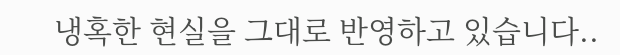냉혹한 현실을 그대로 반영하고 있습니다..